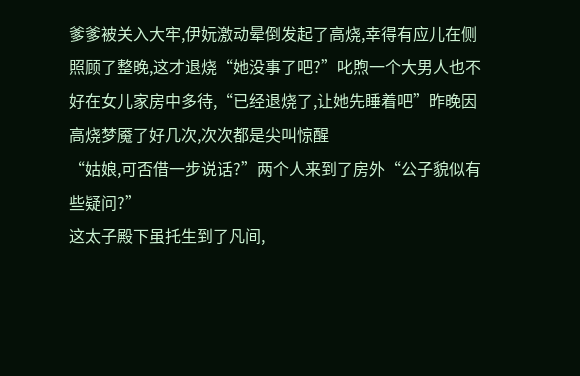爹爹被关入大牢,伊妧激动晕倒发起了高烧,幸得有应儿在侧照顾了整晚,这才退烧“她没事了吧?”叱煦一个大男人也不好在女儿家房中多待,“已经退烧了,让她先睡着吧”昨晚因高烧梦魇了好几次,次次都是尖叫惊醒
“姑娘,可否借一步说话?”两个人来到了房外“公子貌似有些疑问?”
这太子殿下虽托生到了凡间,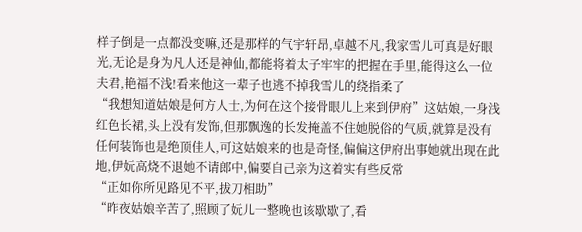样子倒是一点都没变嘛,还是那样的气宇轩昂,卓越不凡,我家雪儿可真是好眼光,无论是身为凡人还是神仙,都能将着太子牢牢的把握在手里,能得这么一位夫君,艳福不浅!看来他这一辈子也逃不掉我雪儿的绕指柔了
“我想知道姑娘是何方人士,为何在这个接骨眼儿上来到伊府”这姑娘,一身浅红色长裙,头上没有发饰,但那飘逸的长发掩盖不住她脱俗的气质,就算是没有任何装饰也是绝顶佳人,可这姑娘来的也是奇怪,偏偏这伊府出事她就出现在此地,伊妧高烧不退她不请郎中,偏要自己亲为这着实有些反常
“正如你所见路见不平,拔刀相助”
“昨夜姑娘辛苦了,照顾了妧儿一整晚也该歇歇了,看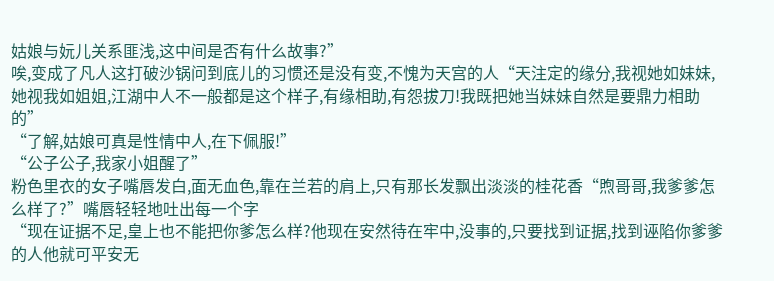姑娘与妧儿关系匪浅,这中间是否有什么故事?”
唉,变成了凡人这打破沙锅问到底儿的习惯还是没有变,不愧为天宫的人“天注定的缘分,我视她如妹妹,她视我如姐姐,江湖中人不一般都是这个样子,有缘相助,有怨拔刀!我既把她当妹妹自然是要鼎力相助的”
“了解,姑娘可真是性情中人,在下佩服!”
“公子公子,我家小姐醒了”
粉色里衣的女子嘴唇发白,面无血色,靠在兰若的肩上,只有那长发飘出淡淡的桂花香“煦哥哥,我爹爹怎么样了?”嘴唇轻轻地吐出每一个字
“现在证据不足,皇上也不能把你爹怎么样?他现在安然待在牢中,没事的,只要找到证据,找到诬陷你爹爹的人他就可平安无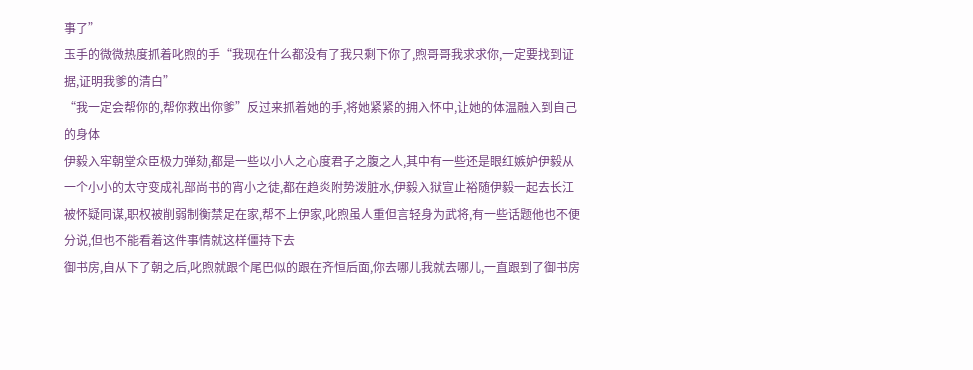事了”
玉手的微微热度抓着叱煦的手“我现在什么都没有了我只剩下你了,煦哥哥我求求你,一定要找到证据,证明我爹的清白”
“我一定会帮你的,帮你救出你爹”反过来抓着她的手,将她紧紧的拥入怀中,让她的体温融入到自己的身体
伊毅入牢朝堂众臣极力弹劾,都是一些以小人之心度君子之腹之人,其中有一些还是眼红嫉妒伊毅从一个小小的太守变成礼部尚书的宵小之徒,都在趋炎附势泼脏水,伊毅入狱宣止裕随伊毅一起去长江被怀疑同谋,职权被削弱制衡禁足在家,帮不上伊家,叱煦虽人重但言轻身为武将,有一些话题他也不便分说,但也不能看着这件事情就这样僵持下去
御书房,自从下了朝之后,叱煦就跟个尾巴似的跟在齐恒后面,你去哪儿我就去哪儿,一直跟到了御书房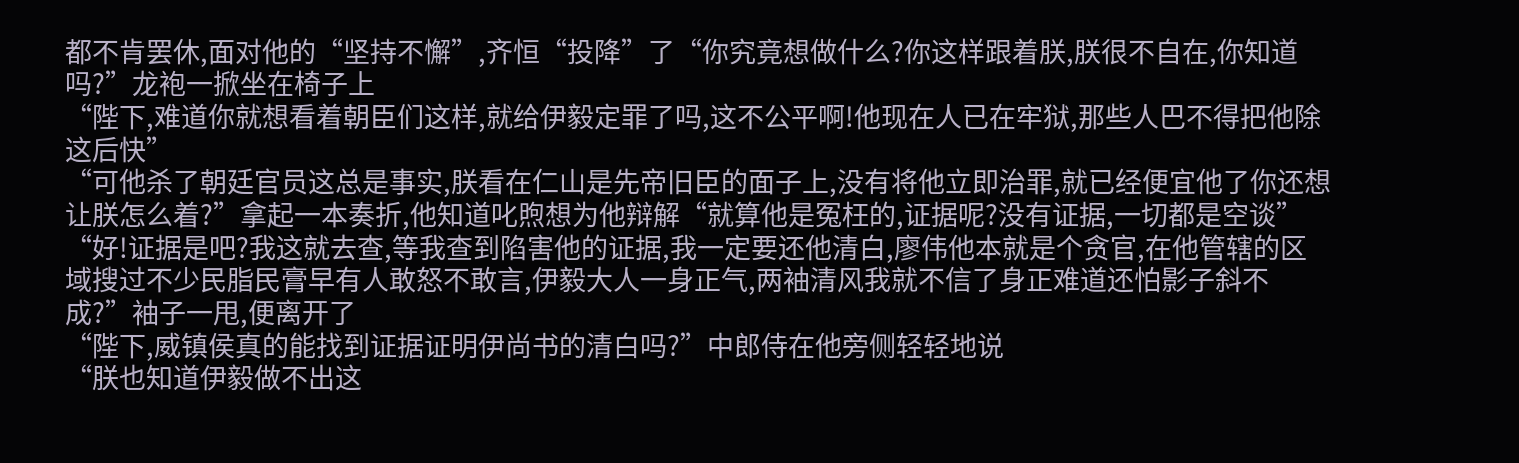都不肯罢休,面对他的“坚持不懈”,齐恒“投降”了“你究竟想做什么?你这样跟着朕,朕很不自在,你知道吗?”龙袍一掀坐在椅子上
“陛下,难道你就想看着朝臣们这样,就给伊毅定罪了吗,这不公平啊!他现在人已在牢狱,那些人巴不得把他除这后快”
“可他杀了朝廷官员这总是事实,朕看在仁山是先帝旧臣的面子上,没有将他立即治罪,就已经便宜他了你还想让朕怎么着?”拿起一本奏折,他知道叱煦想为他辩解“就算他是冤枉的,证据呢?没有证据,一切都是空谈”
“好!证据是吧?我这就去查,等我查到陷害他的证据,我一定要还他清白,廖伟他本就是个贪官,在他管辖的区域搜过不少民脂民膏早有人敢怒不敢言,伊毅大人一身正气,两袖清风我就不信了身正难道还怕影子斜不成?”袖子一甩,便离开了
“陛下,威镇侯真的能找到证据证明伊尚书的清白吗?”中郎侍在他旁侧轻轻地说
“朕也知道伊毅做不出这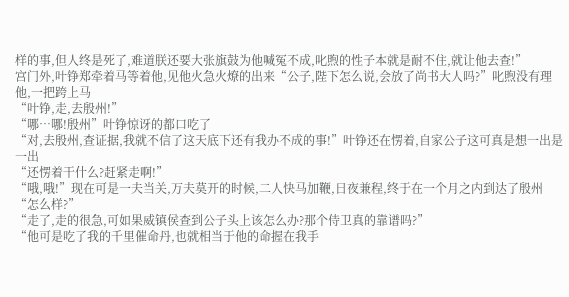样的事,但人终是死了,难道朕还要大张旗鼓为他喊冤不成,叱煦的性子本就是耐不住,就让他去查!”
宫门外,叶铮郑牵着马等着他,见他火急火燎的出来“公子,陛下怎么说,会放了尚书大人吗?”叱煦没有理他,一把跨上马
“叶铮,走,去殷州!”
“哪…哪!殷州”叶铮惊讶的都口吃了
“对,去殷州,查证据,我就不信了这天底下还有我办不成的事!”叶铮还在愣着,自家公子这可真是想一出是一出
“还愣着干什么?赶紧走啊!”
“哦,哦!”现在可是一夫当关,万夫莫开的时候,二人快马加鞭,日夜兼程,终于在一个月之内到达了殷州
“怎么样?”
“走了,走的很急,可如果威镇侯查到公子头上该怎么办?那个侍卫真的靠谱吗?”
“他可是吃了我的千里催命丹,也就相当于他的命握在我手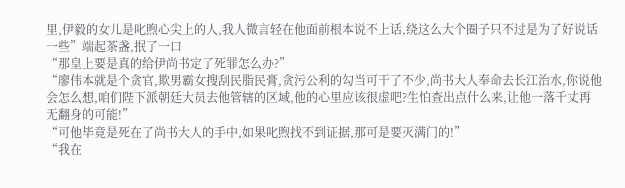里,伊毅的女儿是叱煦心尖上的人,我人微言轻在他面前根本说不上话,绕这么大个圈子只不过是为了好说话一些”端起茶盏,抿了一口
“那皇上要是真的给伊尚书定了死罪怎么办?”
“廖伟本就是个贪官,欺男霸女搜刮民脂民膏,贪污公利的勾当可干了不少,尚书大人奉命去长江治水,你说他会怎么想,咱们陛下派朝廷大员去他管辖的区域,他的心里应该很虚吧?生怕查出点什么来,让他一落千丈再无翻身的可能!”
“可他毕竟是死在了尚书大人的手中,如果叱煦找不到证据,那可是要灭满门的!”
“我在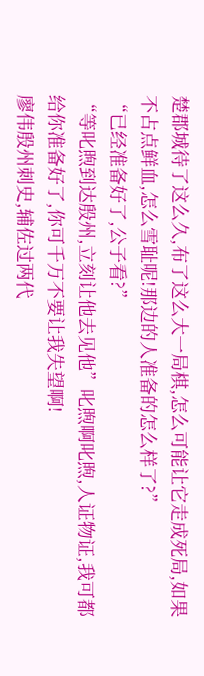楚郡城待了这么久,布了这么大一局棋,怎么可能让它走成死局,如果不占点鲜血,怎么雪耻呢!那边的人准备的怎么样了?”
“已经准备好了,公子看?”
“等叱煦到达殷州,立刻让他去见他”叱煦啊叱煦,人证物证,我可都给你准备好了,你可千万不要让我失望啊!
廖伟殷州刺史,辅佐过两代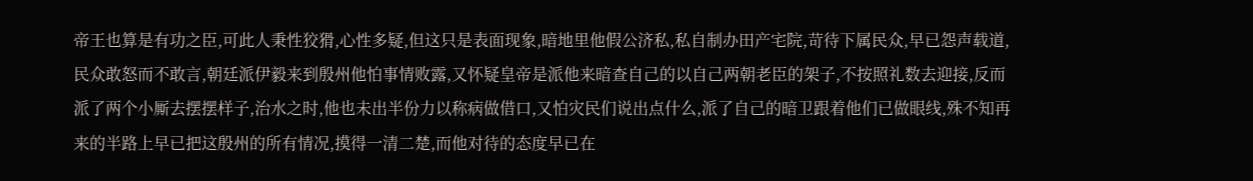帝王也算是有功之臣,可此人秉性狡猾,心性多疑,但这只是表面现象,暗地里他假公济私,私自制办田产宅院,苛待下属民众,早已怨声载道,民众敢怒而不敢言,朝廷派伊毅来到殷州他怕事情败露,又怀疑皇帝是派他来暗查自己的以自己两朝老臣的架子,不按照礼数去迎接,反而派了两个小厮去摆摆样子,治水之时,他也未出半份力以称病做借口,又怕灾民们说出点什么,派了自己的暗卫跟着他们已做眼线,殊不知再来的半路上早已把这殷州的所有情况,摸得一清二楚,而他对待的态度早已在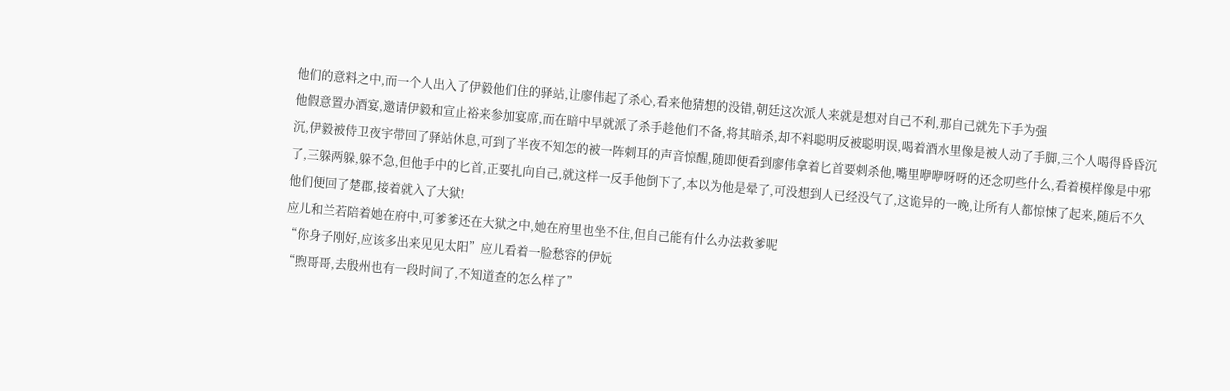他们的意料之中,而一个人出入了伊毅他们住的驿站,让廖伟起了杀心,看来他猜想的没错,朝廷这次派人来就是想对自己不利,那自己就先下手为强
他假意置办酒宴,邀请伊毅和宣止裕来参加宴席,而在暗中早就派了杀手趁他们不备,将其暗杀,却不料聪明反被聪明误,喝着酒水里像是被人动了手脚,三个人喝得昏昏沉沉,伊毅被侍卫夜宇带回了驿站休息,可到了半夜不知怎的被一阵刺耳的声音惊醒,随即便看到廖伟拿着匕首要刺杀他,嘴里咿咿呀呀的还念叨些什么,看着模样像是中邪了,三躲两躲,躲不急,但他手中的匕首,正要扎向自己,就这样一反手他倒下了,本以为他是晕了,可没想到人已经没气了,这诡异的一晚,让所有人都惊悚了起来,随后不久他们便回了楚郡,接着就入了大狱!
应儿和兰若陪着她在府中,可爹爹还在大狱之中,她在府里也坐不住,但自己能有什么办法救爹呢
“你身子刚好,应该多出来见见太阳”应儿看着一脸愁容的伊妧
“煦哥哥,去殷州也有一段时间了,不知道查的怎么样了”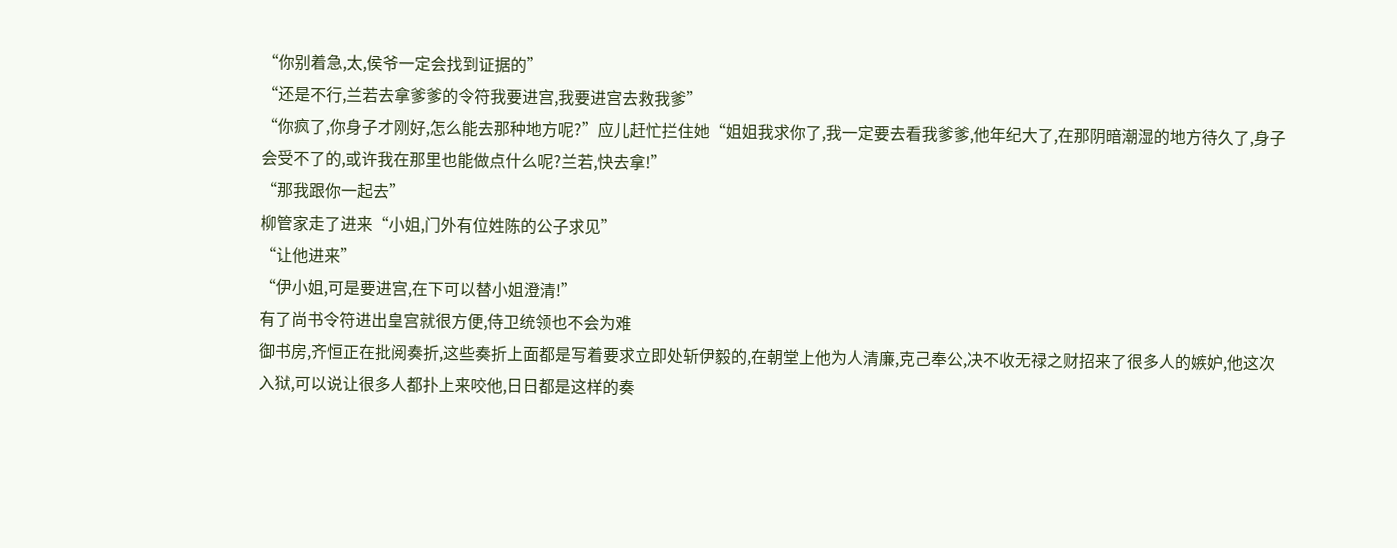“你别着急,太,侯爷一定会找到证据的”
“还是不行,兰若去拿爹爹的令符我要进宫,我要进宫去救我爹”
“你疯了,你身子才刚好,怎么能去那种地方呢?”应儿赶忙拦住她“姐姐我求你了,我一定要去看我爹爹,他年纪大了,在那阴暗潮湿的地方待久了,身子会受不了的,或许我在那里也能做点什么呢?兰若,快去拿!”
“那我跟你一起去”
柳管家走了进来“小姐,门外有位姓陈的公子求见”
“让他进来”
“伊小姐,可是要进宫,在下可以替小姐澄清!”
有了尚书令符进出皇宫就很方便,侍卫统领也不会为难
御书房,齐恒正在批阅奏折,这些奏折上面都是写着要求立即处斩伊毅的,在朝堂上他为人清廉,克己奉公,决不收无禄之财招来了很多人的嫉妒,他这次入狱,可以说让很多人都扑上来咬他,日日都是这样的奏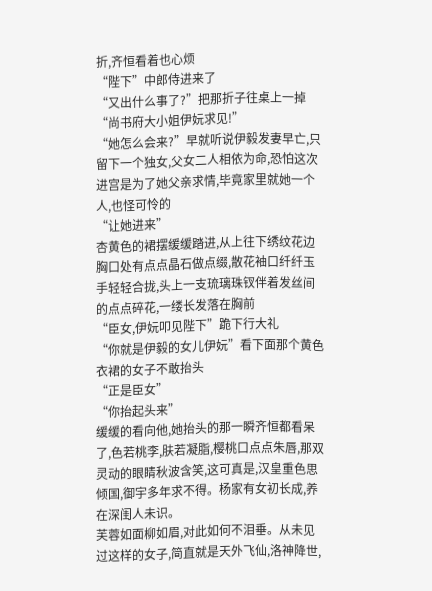折,齐恒看着也心烦
“陛下”中郎侍进来了
“又出什么事了?”把那折子往桌上一掉
“尚书府大小姐伊妧求见!”
“她怎么会来?”早就听说伊毅发妻早亡,只留下一个独女,父女二人相依为命,恐怕这次进宫是为了她父亲求情,毕竟家里就她一个人,也怪可怜的
“让她进来”
杏黄色的裙摆缓缓踏进,从上往下绣纹花边胸口处有点点晶石做点缀,散花袖口纤纤玉手轻轻合拢,头上一支琉璃珠钗伴着发丝间的点点碎花,一缕长发落在胸前
“臣女,伊妧叩见陛下”跪下行大礼
“你就是伊毅的女儿伊妧”看下面那个黄色衣裙的女子不敢抬头
“正是臣女”
“你抬起头来”
缓缓的看向他,她抬头的那一瞬齐恒都看呆了,色若桃李,肤若凝脂,樱桃口点点朱唇,那双灵动的眼睛秋波含笑,这可真是,汉皇重色思倾国,御宇多年求不得。杨家有女初长成,养在深闺人未识。
芙蓉如面柳如眉,对此如何不泪垂。从未见过这样的女子,简直就是天外飞仙,洛神降世,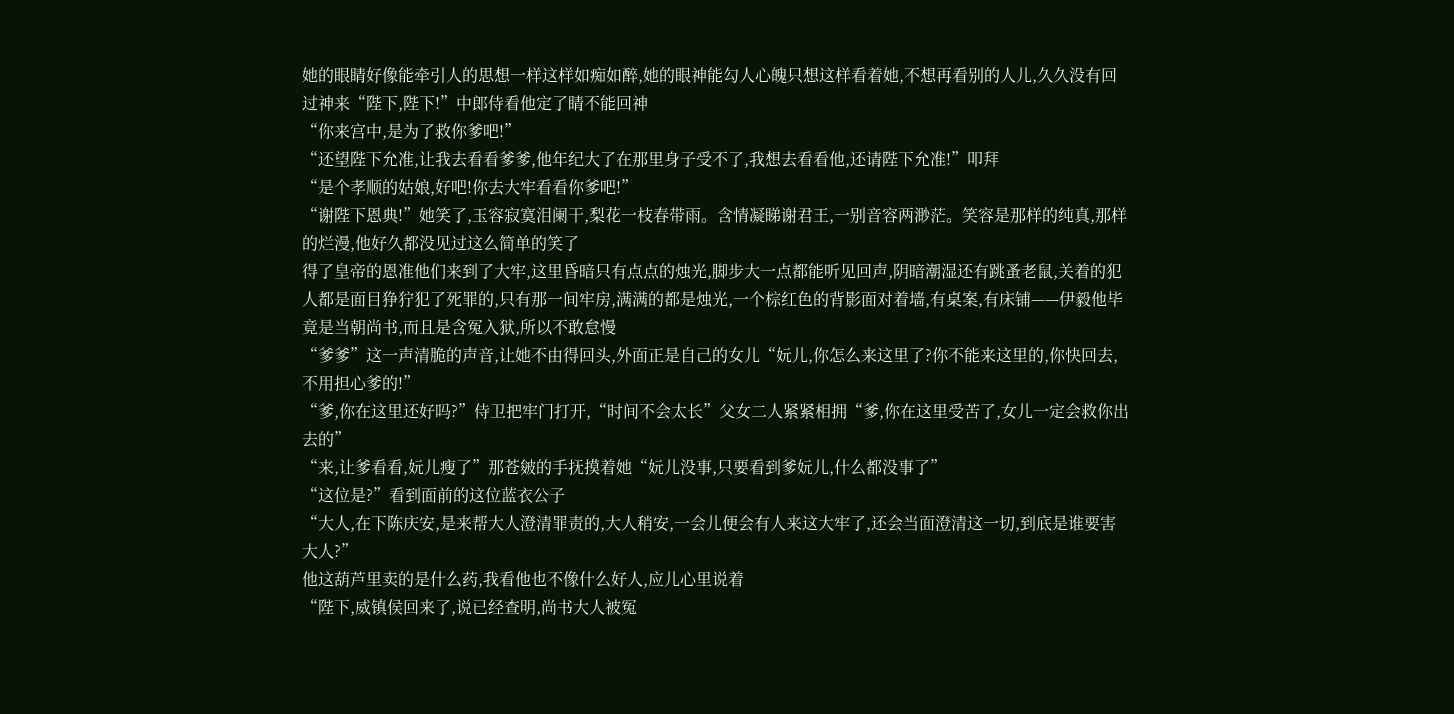她的眼睛好像能牵引人的思想一样这样如痴如醉,她的眼神能勾人心魄只想这样看着她,不想再看别的人儿,久久没有回过神来“陛下,陛下!”中郎侍看他定了睛不能回神
“你来宫中,是为了救你爹吧!”
“还望陛下允准,让我去看看爹爹,他年纪大了在那里身子受不了,我想去看看他,还请陛下允准!”叩拜
“是个孝顺的姑娘,好吧!你去大牢看看你爹吧!”
“谢陛下恩典!”她笑了,玉容寂寞泪阑干,梨花一枝春带雨。含情凝睇谢君王,一别音容两渺茫。笑容是那样的纯真,那样的烂漫,他好久都没见过这么简单的笑了
得了皇帝的恩准他们来到了大牢,这里昏暗只有点点的烛光,脚步大一点都能听见回声,阴暗潮湿还有跳蚤老鼠,关着的犯人都是面目狰狞犯了死罪的,只有那一间牢房,满满的都是烛光,一个棕红色的背影面对着墙,有桌案,有床铺——伊毅他毕竟是当朝尚书,而且是含冤入狱,所以不敢怠慢
“爹爹”这一声清脆的声音,让她不由得回头,外面正是自己的女儿“妧儿,你怎么来这里了?你不能来这里的,你快回去,不用担心爹的!”
“爹,你在这里还好吗?”侍卫把牢门打开,“时间不会太长”父女二人紧紧相拥“爹,你在这里受苦了,女儿一定会救你出去的”
“来,让爹看看,妧儿瘦了”那苍皴的手抚摸着她“妧儿没事,只要看到爹妧儿,什么都没事了”
“这位是?”看到面前的这位蓝衣公子
“大人,在下陈庆安,是来帮大人澄清罪责的,大人稍安,一会儿便会有人来这大牢了,还会当面澄清这一切,到底是谁要害大人?”
他这葫芦里卖的是什么药,我看他也不像什么好人,应儿心里说着
“陛下,威镇侯回来了,说已经查明,尚书大人被冤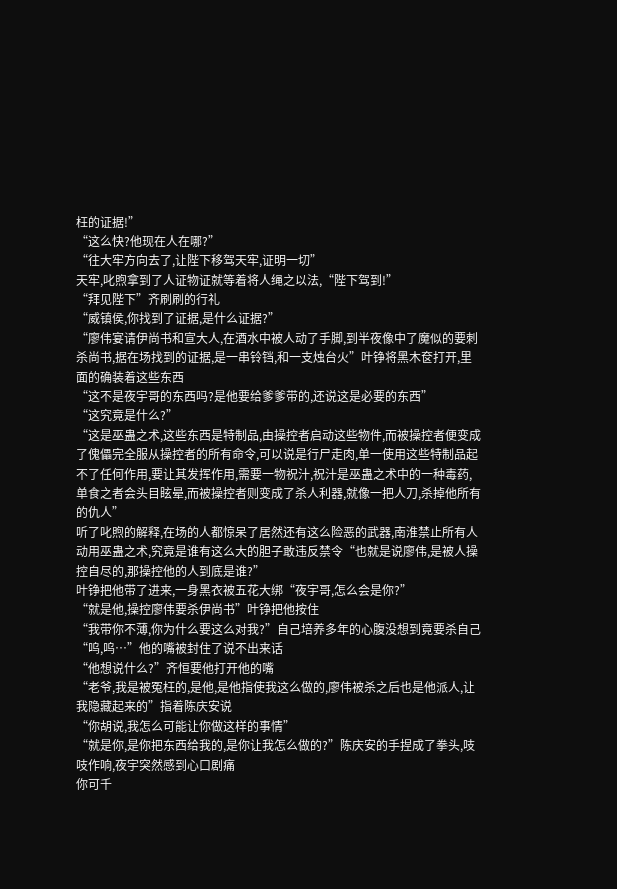枉的证据!”
“这么快?他现在人在哪?”
“往大牢方向去了,让陛下移驾天牢,证明一切”
天牢,叱煦拿到了人证物证就等着将人绳之以法,“陛下驾到!”
“拜见陛下”齐刷刷的行礼
“威镇侯,你找到了证据,是什么证据?”
“廖伟宴请伊尚书和宣大人,在酒水中被人动了手脚,到半夜像中了魔似的要刺杀尚书,据在场找到的证据,是一串铃铛,和一支烛台火”叶铮将黑木奁打开,里面的确装着这些东西
“这不是夜宇哥的东西吗?是他要给爹爹带的,还说这是必要的东西”
“这究竟是什么?”
“这是巫蛊之术,这些东西是特制品,由操控者启动这些物件,而被操控者便变成了傀儡完全服从操控者的所有命令,可以说是行尸走肉,单一使用这些特制品起不了任何作用,要让其发挥作用,需要一物祝汁,祝汁是巫蛊之术中的一种毒药,单食之者会头目眩晕,而被操控者则变成了杀人利器,就像一把人刀,杀掉他所有的仇人”
听了叱煦的解释,在场的人都惊呆了居然还有这么险恶的武器,南淮禁止所有人动用巫蛊之术,究竟是谁有这么大的胆子敢违反禁令“也就是说廖伟,是被人操控自尽的,那操控他的人到底是谁?”
叶铮把他带了进来,一身黑衣被五花大绑“夜宇哥,怎么会是你?”
“就是他,操控廖伟要杀伊尚书”叶铮把他按住
“我带你不薄,你为什么要这么对我?”自己培养多年的心腹没想到竟要杀自己
“呜,呜…”他的嘴被封住了说不出来话
“他想说什么?”齐恒要他打开他的嘴
“老爷,我是被冤枉的,是他,是他指使我这么做的,廖伟被杀之后也是他派人,让我隐藏起来的”指着陈庆安说
“你胡说,我怎么可能让你做这样的事情”
“就是你,是你把东西给我的,是你让我怎么做的?”陈庆安的手捏成了拳头,吱吱作响,夜宇突然感到心口剧痛
你可千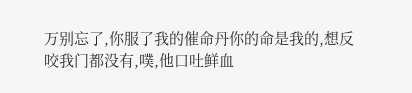万别忘了,你服了我的催命丹你的命是我的,想反咬我门都没有,噗,他口吐鲜血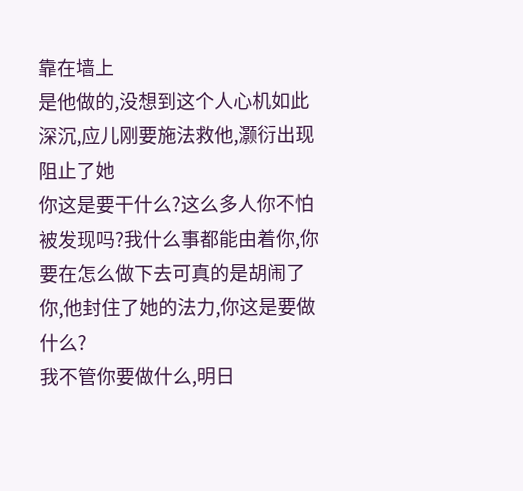靠在墙上
是他做的,没想到这个人心机如此深沉,应儿刚要施法救他,灏衍出现阻止了她
你这是要干什么?这么多人你不怕被发现吗?我什么事都能由着你,你要在怎么做下去可真的是胡闹了
你,他封住了她的法力,你这是要做什么?
我不管你要做什么,明日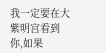我一定要在大紫明宫看到你,如果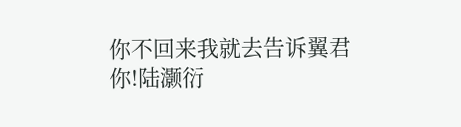你不回来我就去告诉翼君
你!陆灏衍